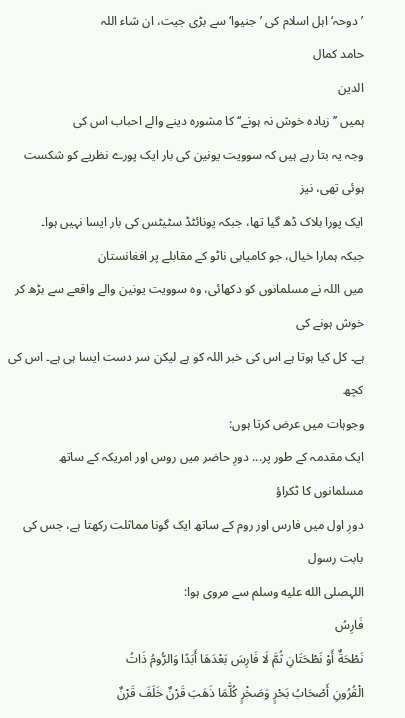’دوحہ‘ اہل اسلام کی ’جنیوا‘ سے بڑی جیت، ان شاء اللہ
حامد کمال
الدین
ہمیں ’’زیادہ خوش نہ ہونے‘‘ کا مشورہ دینے والے احباب اس کی
وجہ یہ بتا رہے ہیں کہ سوویت یونین کی بار ایک پورے نظریے کو شکست ہوئی تھی، نیز
ایک پورا بلاک ڈھ گیا تھا، جبکہ یونائٹڈ سٹیٹس کی بار ایسا نہیں ہوا۔
جبکہ ہمارا خیال، جو کامیابی ناٹو کے مقابلے پر افغانستان
میں اللہ نے مسلمانوں کو دکھائی، وہ سوویت یونین والے واقعے سے بڑھ کر خوش ہونے کی
ہے۔ کل کیا ہوتا ہے اس کی خبر اللہ کو ہے لیکن سر دست ایسا ہی ہے۔ اس کی کچھ
وجوہات میں عرض کرتا ہوں:
ایک مقدمہ کے طور پر... دورِ حاضر میں روس اور امریکہ کے ساتھ مسلمانوں کا ٹکراؤ
دورِ اول میں فارس اور روم کے ساتھ ایک گونا مماثلت رکھتا ہے، جس کی بابت رسول
اللہصلى الله عليه وسلم سے مروی ہوا:
فَارِسُ
نَطْحَةٌ أَوْ نَطْحَتَانِ ثُمَّ لَا فَارِسَ بَعْدَهَا أَبَدًا وَالرُّومُ ذَاتُ
الْقُرُونِ أَصْحَابُ بَحْرٍ وَصَخْرٍ كُلَّمَا ذَهَبَ قَرْنٌ خَلَفَ قَرْنٌ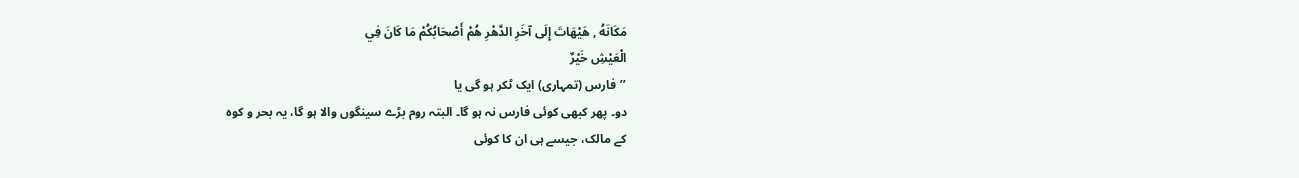مَكَانَهُ , هَيْهَاتَ إِلَى آخَرِ الدَّهْرِ هُمْ أَصْحَابُكُمْ مَا كَانَ فِي
الْعَيْشِ خَيْرٌ
’’فارس (تمہاری) ایک ٹکر ہو گی یا
دو۔ پھر کبھی کوئی فارس نہ ہو گا۔ البتہ روم بڑے سینگوں والا ہو گا، یہ بحر و کوہ
کے مالک، جیسے ہی ان کا کوئی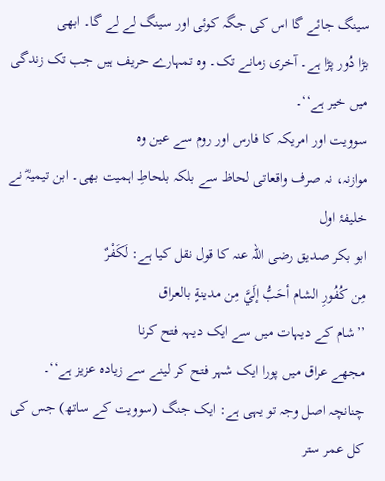سینگ جائے گا اس کی جگہ کوئی اور سینگ لے لے گا۔ ابھی
بڑا دُور پڑا ہے۔ آخری زمانے تک۔ وہ تمہارے حریف ہیں جب تک زندگی میں خیر ہے‘‘۔
سوویت اور امریکہ کا فارس اور روم سے عین وہ
موازنہ، نہ صرف واقعاتی لحاظ سے بلکہ بلحاطِ اہمیت بھی۔ ابن تیمیہؓ نے خلیفۂ اول
ابو بکر صدیق رضی اللہ عنہ کا قول نقل کیا ہے: لَكَفْرٌ
مِن كُفُورِ الشام أحَبُّ إلَيَّ مِن مدينةٍ بالعراق
’’شام کے دیہات میں سے ایک دیہہ فتح کرنا
مجھے عراق میں پورا ایک شہر فتح کر لینے سے زیادہ عزیز ہے‘‘۔
چنانچہ اصل وجہ تو یہی ہے: ایک جنگ (سوویت کے ساتھ) جس کی کل عمر ستر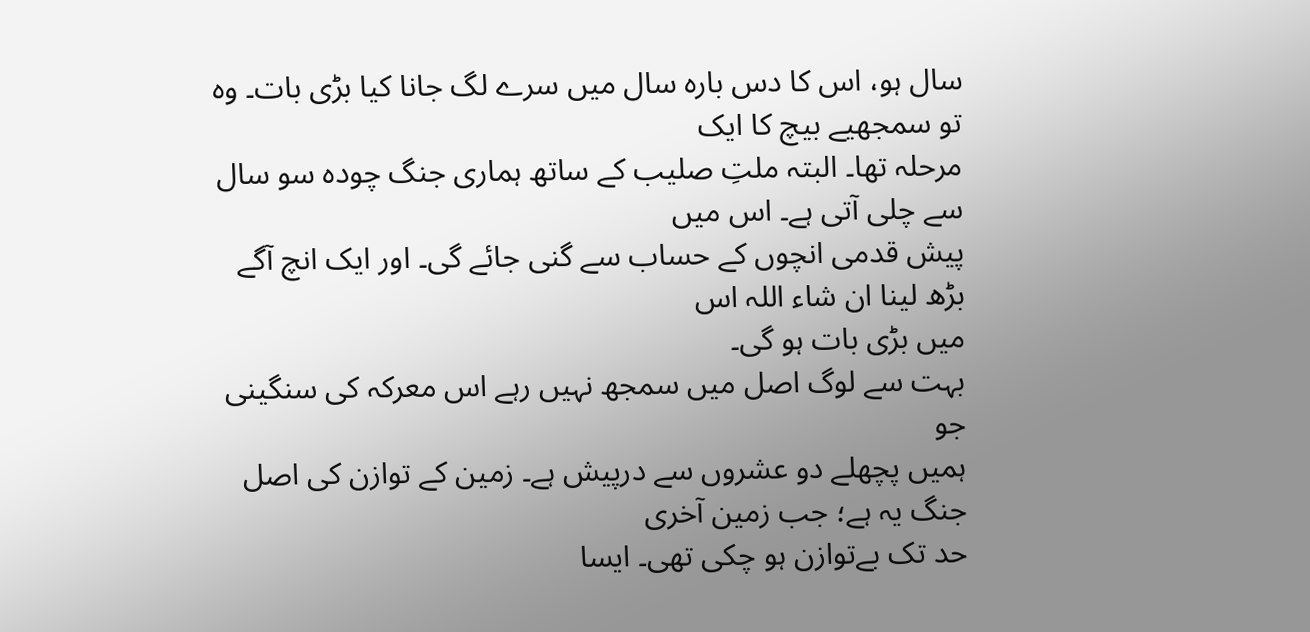سال ہو، اس کا دس بارہ سال میں سرے لگ جانا کیا بڑی بات۔ وہ تو سمجھیے بیچ کا ایک
مرحلہ تھا۔ البتہ ملتِ صلیب کے ساتھ ہماری جنگ چودہ سو سال سے چلی آتی ہے۔ اس میں
پیش قدمی انچوں کے حساب سے گنی جائے گی۔ اور ایک انچ آگے بڑھ لینا ان شاء اللہ اس
میں بڑی بات ہو گی۔
بہت سے لوگ اصل میں سمجھ نہیں رہے اس معرکہ کی سنگینی جو
ہمیں پچھلے دو عشروں سے درپیش ہے۔ زمین کے توازن کی اصل جنگ یہ ہے؛ جب زمین آخری
حد تک بےتوازن ہو چکی تھی۔ ایسا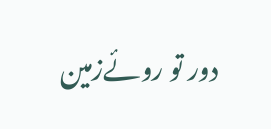دور تو روئےزمین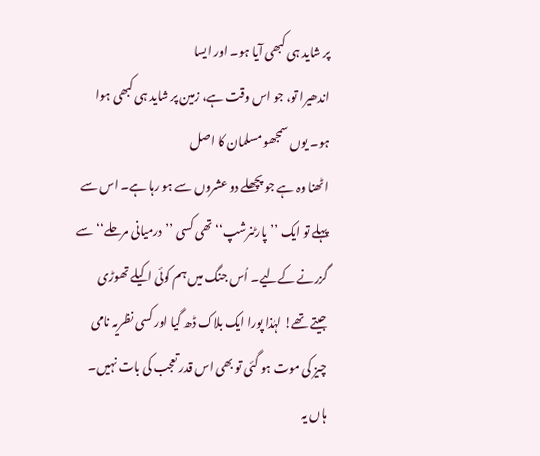پر شاید ہی کبھی آیا ہو۔ اور ایسا
اندھیرا تو، جو اس وقت ہے، زمین پر شاید ہی کبھی ہوا ہو۔ یوں سمجھو مسلمان کا اصل
اٹھنا وہ ہے جو پچھلے دو عشروں سے ہو رہا ہے۔ اس سے پہلے تو ایک ’’پارٹنرشپ‘‘ تھی کسی ’’درمیانی مرحلے‘‘ سے
گزرنے کےلیے۔ اُس جنگ میں ہم کوئی اکیلے تھوڑی جیتے تھے! لہٰذا پورا ایک بلاک ڈھ گیا اور کسی نظریہ نامی
چیز کی موت ہو گئی تو بھی اس قدر تعجب کی بات نہیں۔ ہاں یہ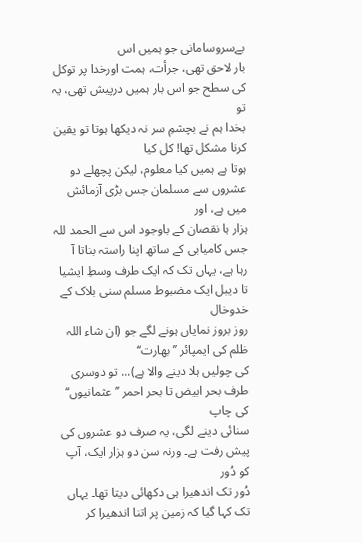بےسروسامانی جو ہمیں اس
بار لاحق تھی، جرأت، ہمت اورخدا پر توکل کی سطح جو اس بار ہمیں درپیش تھی، یہ تو
بخدا ہم نے بچشمِ سر نہ دیکھا ہوتا تو یقین کرنا مشکل تھا! کل کیا
ہوتا ہے ہمیں کیا معلوم، لیکن پچھلے دو عشروں سے مسلمان جس بڑی آزمائش میں ہے، اور
ہزار ہا نقصان کے باوجود اس سے الحمد للہ جس کامیابی کے ساتھ اپنا راستہ بناتا آ
رہا ہے، یہاں تک کہ ایک طرف وسطِ ایشیا تا دیبل ایک مضبوط مسلم سنی بلاک کے خدوخال
روز بروز نمایاں ہونے لگے جو (ان شاء اللہ ظلم کی ایمپائر ’’بھارت‘‘
کی چولیں ہلا دینے والا ہے)... تو دوسری طرف بحر ابیض تا بحر احمر ’’عثمانیوں‘‘ کی چاپ
سنائی دینے لگی، یہ صرف دو عشروں کی پیش رفت ہے۔ ورنہ سن دو ہزار ایک، آپ کو دُور
دُور تک اندھیرا ہی دکھائی دیتا تھا۔ یہاں تک کہا گیا کہ زمین پر اتنا اندھیرا کر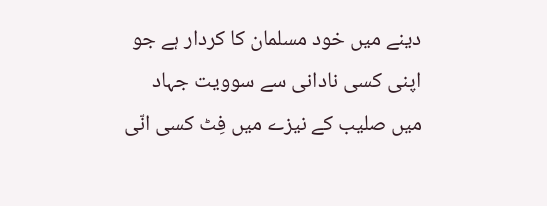دینے میں خود مسلمان کا کردار ہے جو اپنی کسی نادانی سے سوویت جہاد میں صلیب کے نیزے میں فِٹ کسی انّی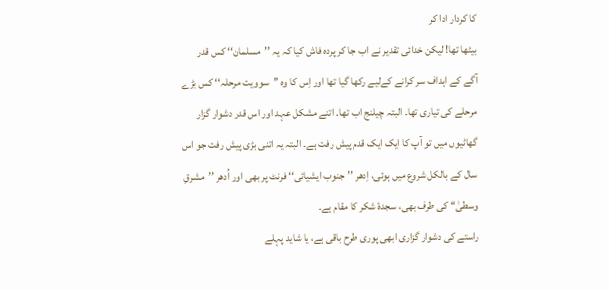کا کردار ادا کر
بیٹھا تھا! لیکن خدائی تقدیر نے اب جا کر پردہ فاش کیا کہ یہ ’’مسلمان‘‘ کس قدر
آگے کے اہداف سر کرانے کےلیے رکھا گیا تھا اور اِس کا وہ ’’سوویت مرحلہ‘‘ کس بڑے
مرحلے کی تیاری تھا۔ البتہ چیلنج اب تھا۔ اتنے مشکل عہد اور اس قدر دشوار گزار
گھاٹیوں میں تو آپ کا ایک ایک قدم پیش رفت ہے۔ البتہ یہ اتنی بڑی پیش رفت جو اس
سال کے بالکل شروع میں ہوئی، اِدھر ’’جنوب ایشیائی‘‘ فرنٹ پر بھی اور اُدھر ’’مشرقِ
وسطیٰ‘‘ کی طرف بھی، سجدۂ شکر کا مقام ہے۔
راستے کی دشوار گزاری ابھی پوری طرح باقی ہے، یا شاید پہلے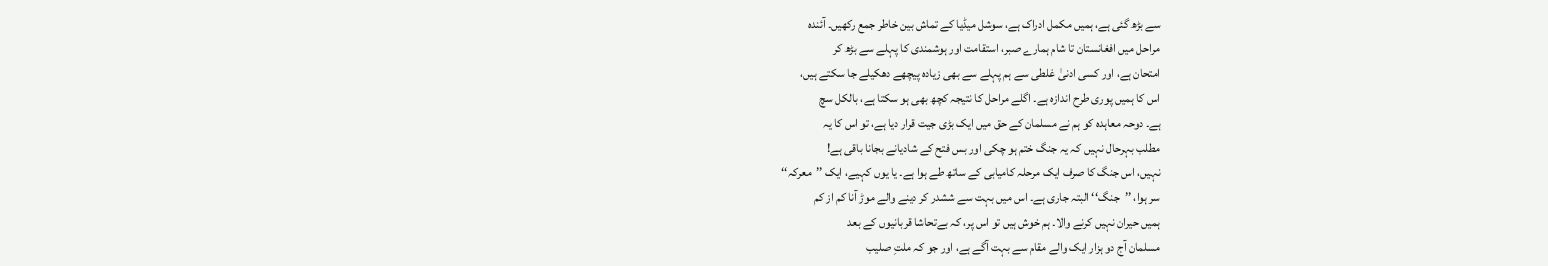سے بڑھ گئی ہے، ہمیں مکمل ادراک ہے، سوشل میڈیا کے تماش بین خاطر جمع رکھیں۔ آئندہ
مراحل میں افغانستان تا شام ہمارے صبر، استقامت اور ہوشمندی کا پہلے سے بڑھ کر
امتحان ہے، اور کسی ادنیٰ غلطی سے ہم پہلے سے بھی زیادہ پیچھے دھکیلے جا سکتے ہیں،
اس کا ہمیں پوری طرح اندازہ ہے۔ اگلے مراحل کا نتیجہ کچھ بھی ہو سکتا ہے، بالکل سچ
ہے۔ دوحہ معاہدہ کو ہم نے مسلمان کے حق میں ایک بڑی جیت قرار دیا ہے، تو اس کا یہ
مطلب بہرحال نہیں کہ یہ جنگ ختم ہو چکی اور بس فتح کے شادیانے بجانا باقی ہے!
نہیں، اس جنگ کا صرف ایک مرحلہ کامیابی کے ساتھ طے ہوا ہے۔ یا یوں کہیے، ایک ’’معرکہ‘‘
سر ہوا، ’’جنگ‘‘ البتہ جاری ہے۔ اس میں بہت سے ششدر کر دینے والے موڑ آنا کم از کم
ہمیں حیران نہیں کرنے والا۔ ہم خوش ہیں تو اس پر، کہ بےتحاشا قربانیوں کے بعد
مسلمان آج دو ہزار ایک والے مقام سے بہت آگے ہے، اور جو کہ ملتِ صلیب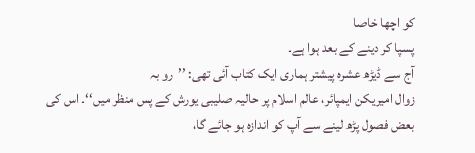کو اچھا خاصا
پسپا کر دینے کے بعد ہوا ہے۔
آج سے ڈیڑھ عشرہ پیشتر ہماری ایک کتاب آئی تھی: ’’رو بہ
زوال امیریکن ایمپائر، عالم اسلام پر حالیہ صلیبی یورش کے پس منظر میں‘‘۔ اس کی
بعض فصول پڑھ لینے سے آپ کو اندازہ ہو جائے گا،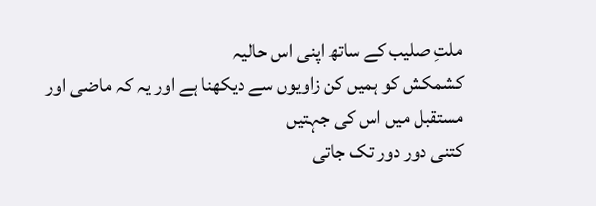ملتِ صلیب کے ساتھ اپنی اس حالیہ
کشمکش کو ہمیں کن زاویوں سے دیکھنا ہے اور یہ کہ ماضی اور مستقبل میں اس کی جہتیں
کتنی دور دور تک جاتی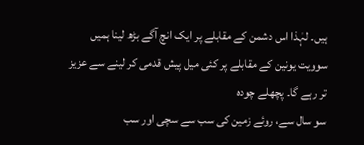ہیں۔ لہٰذا اس دشمن کے مقابلے پر ایک انچ آگے بڑھ لینا ہمیں
سوویت یونین کے مقابلے پر کئی میل پیش قدمی کر لینے سے عزیز تر رہے گا۔ پچھلے چودہ
سو سال سے، روئے زمین کی سب سے سچی اور سب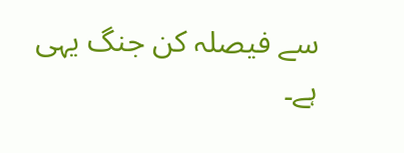سے فیصلہ کن جنگ یہی ہے۔